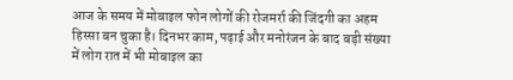आज के समय में मोबाइल फोन लोगों की रोजमर्रा की जिंदगी का अहम हिस्सा बन चुका है। दिनभर काम, पढ़ाई और मनोरंजन के बाद बड़ी संख्या में लोग रात में भी मोबाइल का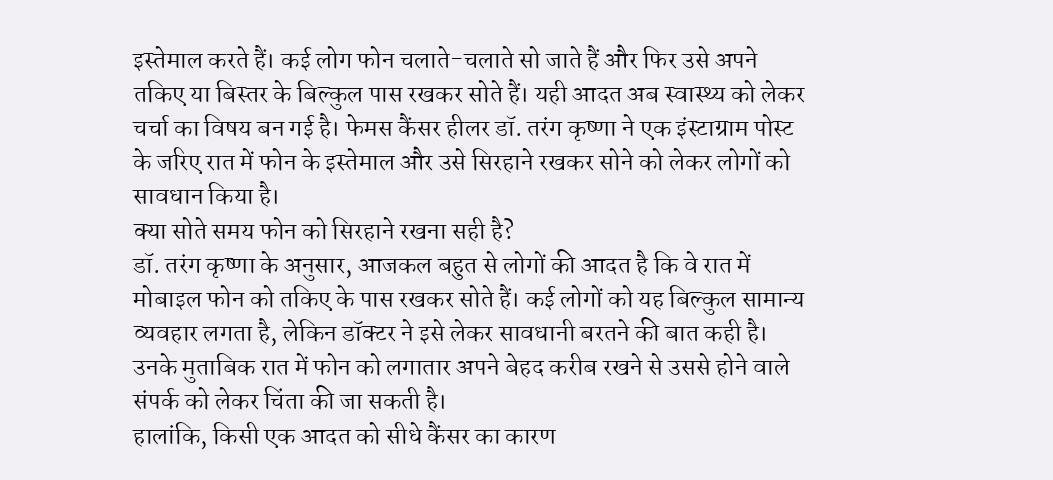इस्तेमाल करते हैं। कई लोग फोन चलाते-चलाते सो जाते हैं और फिर उसे अपने तकिए या बिस्तर के बिल्कुल पास रखकर सोते हैं। यही आदत अब स्वास्थ्य को लेकर चर्चा का विषय बन गई है। फेमस कैंसर हीलर डॉ. तरंग कृष्णा ने एक इंस्टाग्राम पोस्ट के जरिए रात में फोन के इस्तेमाल और उसे सिरहाने रखकर सोने को लेकर लोगों को सावधान किया है।
क्या सोते समय फोन को सिरहाने रखना सही है?
डॉ. तरंग कृष्णा के अनुसार, आजकल बहुत से लोगों की आदत है कि वे रात में मोबाइल फोन को तकिए के पास रखकर सोते हैं। कई लोगों को यह बिल्कुल सामान्य व्यवहार लगता है, लेकिन डॉक्टर ने इसे लेकर सावधानी बरतने की बात कही है। उनके मुताबिक रात में फोन को लगातार अपने बेहद करीब रखने से उससे होने वाले संपर्क को लेकर चिंता की जा सकती है।
हालांकि, किसी एक आदत को सीधे कैंसर का कारण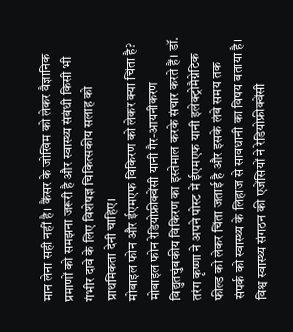मान लेना सही नहीं है। कैंसर के जोखिम को लेकर वैज्ञानिक प्रमाणों को समझना जरूरी है और स्वास्थ्य संबंधी किसी भी गंभीर दावे के लिए विशेषज्ञ चिकित्सकीय सलाह को प्राथमिकता देनी चाहिए।
मोबाइल फोन और ईएमएफ विकिरण को लेकर क्या चिंता है?
मोबाइल फोन रेडियोफ्रीक्वेंसी यानी गैर-आयनीकरण विद्युतचुंबकीय विकिरण का इस्तेमाल करके संचार करते हैं। डॉ. तरंग कृष्णा ने अपने पोस्ट में ईएमएफ यानी इलेक्ट्रोमैग्नेटिक फील्ड को लेकर चिंता जताई है और इसके लंबे समय तक संपर्क को स्वास्थ्य के लिहाज से सावधानी का विषय बताया है।
विश्व स्वास्थ्य संगठन की एजेंसियों ने रेडियोफ्रीक्वेंसी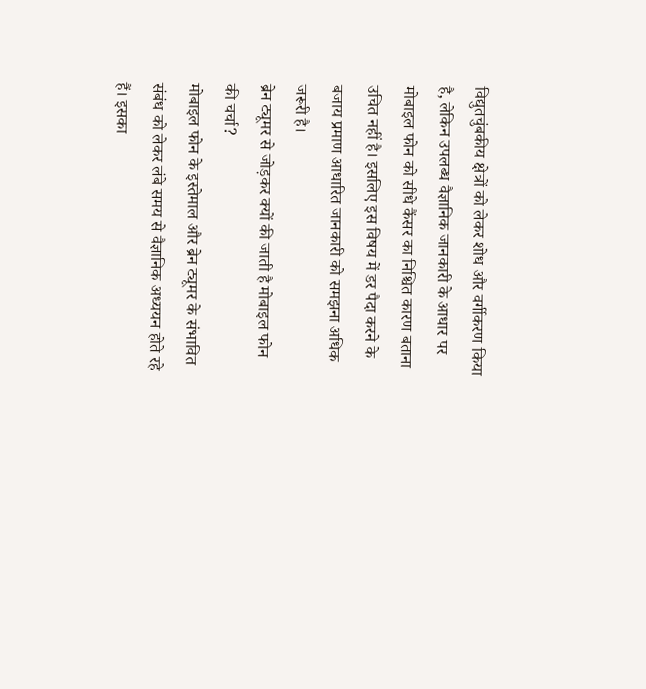विद्युतचुंबकीय क्षेत्रों को लेकर शोध और वर्गीकरण किया है, लेकिन उपलब्ध वैज्ञानिक जानकारी के आधार पर मोबाइल फोन को सीधे कैंसर का निश्चित कारण बताना उचित नहीं है। इसलिए इस विषय में डर पैदा करने के बजाय प्रमाण आधारित जानकारी को समझना अधिक जरूरी है।
ब्रेन ट्यूमर से जोड़कर क्यों की जाती है मोबाइल फोन की चर्चा?
मोबाइल फोन के इस्तेमाल और ब्रेन ट्यूमर के संभावित संबंध को लेकर लंबे समय से वैज्ञानिक अध्ययन होते रहे हैं। इसका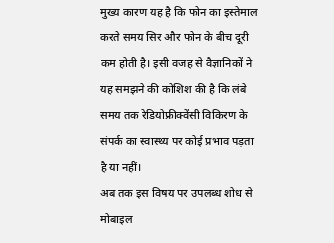मुख्य कारण यह है कि फोन का इस्तेमाल करते समय सिर और फोन के बीच दूरी कम होती है। इसी वजह से वैज्ञानिकों ने यह समझने की कोशिश की है कि लंबे समय तक रेडियोफ्रीक्वेंसी विकिरण के संपर्क का स्वास्थ्य पर कोई प्रभाव पड़ता है या नहीं।
अब तक इस विषय पर उपलब्ध शोध से मोबाइल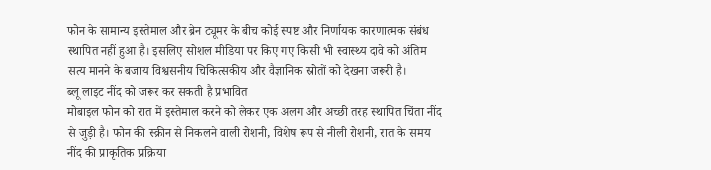फोन के सामान्य इस्तेमाल और ब्रेन ट्यूमर के बीच कोई स्पष्ट और निर्णायक कारणात्मक संबंध स्थापित नहीं हुआ है। इसलिए सोशल मीडिया पर किए गए किसी भी स्वास्थ्य दावे को अंतिम सत्य मानने के बजाय विश्वसनीय चिकित्सकीय और वैज्ञानिक स्रोतों को देखना जरूरी है।
ब्लू लाइट नींद को जरूर कर सकती है प्रभावित
मोबाइल फोन को रात में इस्तेमाल करने को लेकर एक अलग और अच्छी तरह स्थापित चिंता नींद से जुड़ी है। फोन की स्क्रीन से निकलने वाली रोशनी, विशेष रूप से नीली रोशनी, रात के समय नींद की प्राकृतिक प्रक्रिया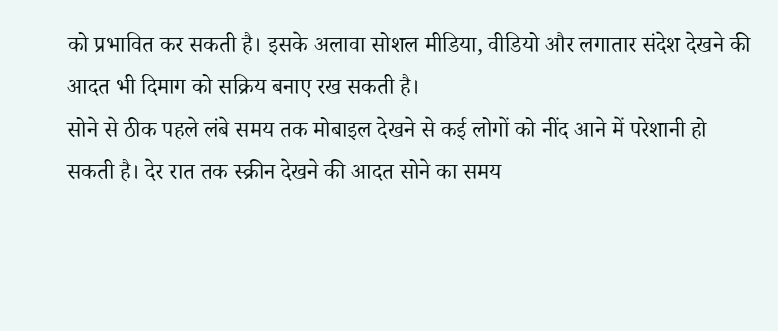को प्रभावित कर सकती है। इसके अलावा सोशल मीडिया, वीडियो और लगातार संदेश देखने की आदत भी दिमाग को सक्रिय बनाए रख सकती है।
सोने से ठीक पहले लंबे समय तक मोबाइल देखने से कई लोगों को नींद आने में परेशानी हो सकती है। देर रात तक स्क्रीन देखने की आदत सोने का समय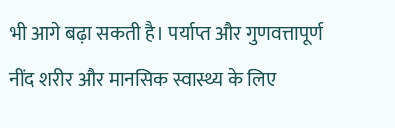भी आगे बढ़ा सकती है। पर्याप्त और गुणवत्तापूर्ण नींद शरीर और मानसिक स्वास्थ्य के लिए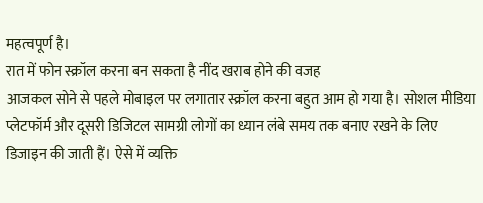महत्वपूर्ण है।
रात में फोन स्क्रॉल करना बन सकता है नींद खराब होने की वजह
आजकल सोने से पहले मोबाइल पर लगातार स्क्रॉल करना बहुत आम हो गया है। सोशल मीडिया प्लेटफॉर्म और दूसरी डिजिटल सामग्री लोगों का ध्यान लंबे समय तक बनाए रखने के लिए डिजाइन की जाती हैं। ऐसे में व्यक्ति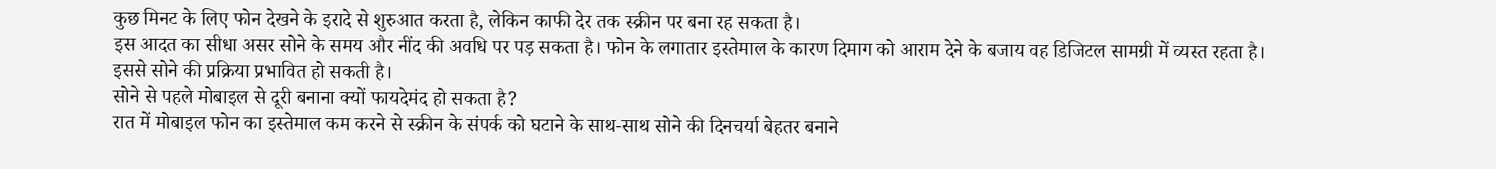कुछ मिनट के लिए फोन देखने के इरादे से शुरुआत करता है, लेकिन काफी देर तक स्क्रीन पर बना रह सकता है।
इस आदत का सीधा असर सोने के समय और नींद की अवधि पर पड़ सकता है। फोन के लगातार इस्तेमाल के कारण दिमाग को आराम देने के बजाय वह डिजिटल सामग्री में व्यस्त रहता है। इससे सोने की प्रक्रिया प्रभावित हो सकती है।
सोने से पहले मोबाइल से दूरी बनाना क्यों फायदेमंद हो सकता है?
रात में मोबाइल फोन का इस्तेमाल कम करने से स्क्रीन के संपर्क को घटाने के साथ-साथ सोने की दिनचर्या बेहतर बनाने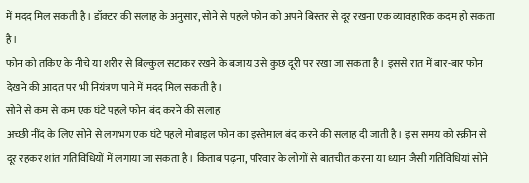में मदद मिल सकती है। डॉक्टर की सलाह के अनुसार, सोने से पहले फोन को अपने बिस्तर से दूर रखना एक व्यावहारिक कदम हो सकता है।
फोन को तकिए के नीचे या शरीर से बिल्कुल सटाकर रखने के बजाय उसे कुछ दूरी पर रखा जा सकता है। इससे रात में बार-बार फोन देखने की आदत पर भी नियंत्रण पाने में मदद मिल सकती है।
सोने से कम से कम एक घंटे पहले फोन बंद करने की सलाह
अच्छी नींद के लिए सोने से लगभग एक घंटे पहले मोबाइल फोन का इस्तेमाल बंद करने की सलाह दी जाती है। इस समय को स्क्रीन से दूर रहकर शांत गतिविधियों में लगाया जा सकता है। किताब पढ़ना, परिवार के लोगों से बातचीत करना या ध्यान जैसी गतिविधियां सोने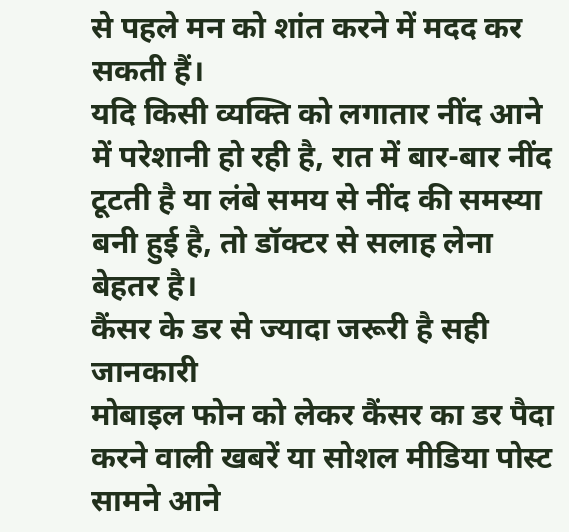से पहले मन को शांत करने में मदद कर सकती हैं।
यदि किसी व्यक्ति को लगातार नींद आने में परेशानी हो रही है, रात में बार-बार नींद टूटती है या लंबे समय से नींद की समस्या बनी हुई है, तो डॉक्टर से सलाह लेना बेहतर है।
कैंसर के डर से ज्यादा जरूरी है सही जानकारी
मोबाइल फोन को लेकर कैंसर का डर पैदा करने वाली खबरें या सोशल मीडिया पोस्ट सामने आने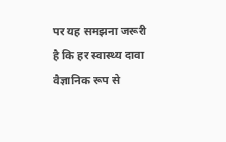पर यह समझना जरूरी है कि हर स्वास्थ्य दावा वैज्ञानिक रूप से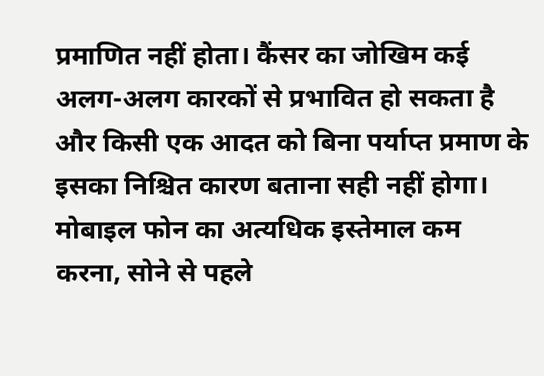प्रमाणित नहीं होता। कैंसर का जोखिम कई अलग-अलग कारकों से प्रभावित हो सकता है और किसी एक आदत को बिना पर्याप्त प्रमाण के इसका निश्चित कारण बताना सही नहीं होगा।
मोबाइल फोन का अत्यधिक इस्तेमाल कम करना, सोने से पहले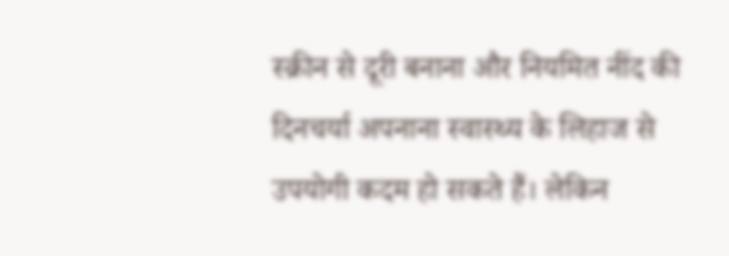स्क्रीन से दूरी बनाना और नियमित नींद की दिनचर्या अपनाना स्वास्थ्य के लिहाज से उपयोगी कदम हो सकते हैं। लेकिन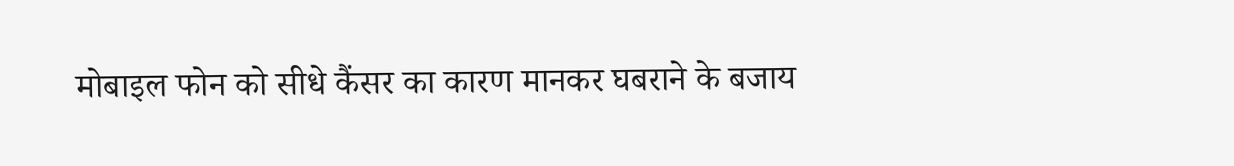मोबाइल फोन को सीधे कैंसर का कारण मानकर घबराने के बजाय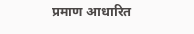प्रमाण आधारित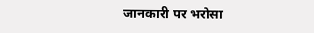जानकारी पर भरोसा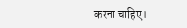करना चाहिए।